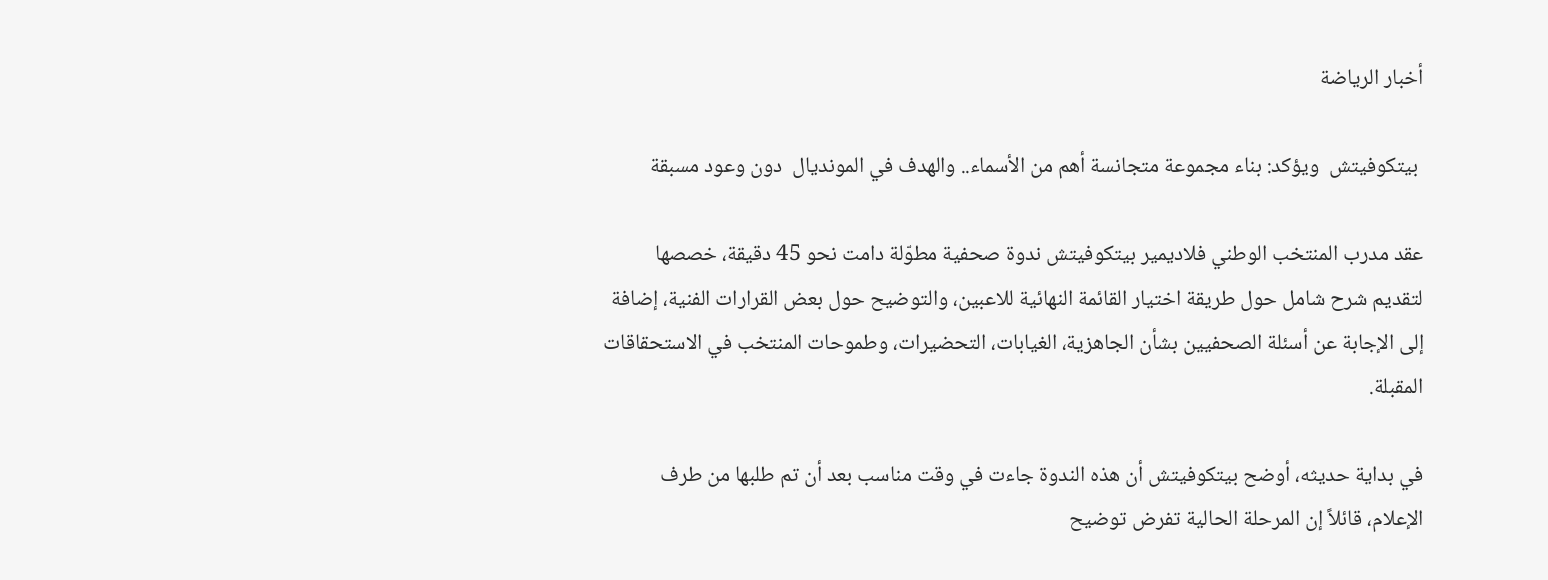أخبار الرياضة

 بيتكوفيتش  ويؤكد: بناء مجموعة متجانسة أهم من الأسماء.. والهدف في المونديال  دون وعود مسبقة

عقد مدرب المنتخب الوطني فلاديمير بيتكوفيتش ندوة صحفية مطوّلة دامت نحو 45 دقيقة، خصصها لتقديم شرح شامل حول طريقة اختيار القائمة النهائية للاعبين، والتوضيح حول بعض القرارات الفنية، إضافة إلى الإجابة عن أسئلة الصحفيين بشأن الجاهزية، الغيابات، التحضيرات، وطموحات المنتخب في الاستحقاقات المقبلة.

في بداية حديثه، أوضح بيتكوفيتش أن هذه الندوة جاءت في وقت مناسب بعد أن تم طلبها من طرف الإعلام، قائلاً إن المرحلة الحالية تفرض توضيح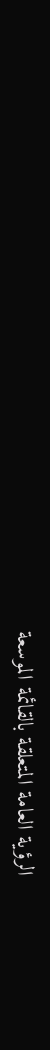الرؤية العامة المتعلقة بالقائمة الموسعة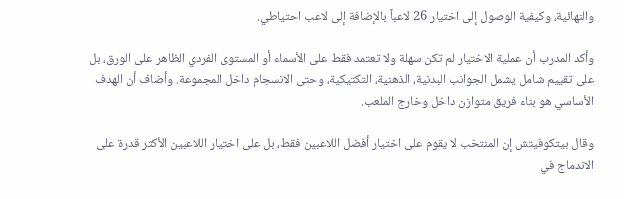والنهائية، وكيفية الوصول إلى اختيار 26 لاعباً بالإضافة إلى لاعب احتياطي.

وأكد المدرب أن عملية الاختيار لم تكن سهلة ولا تعتمد فقط على الأسماء أو المستوى الفردي الظاهر على الورق، بل على تقييم شامل يشمل الجوانب البدنية، الذهنية، التكتيكية، وحتى الانسجام داخل المجموعة. وأضاف أن الهدف الأساسي هو بناء فريق متوازن داخل وخارج الملعب.

وقال بيتكوفيتش إن المنتخب لا يقوم على اختيار أفضل اللاعبين فقط، بل على اختيار اللاعبين الأكثر قدرة على الاندماج في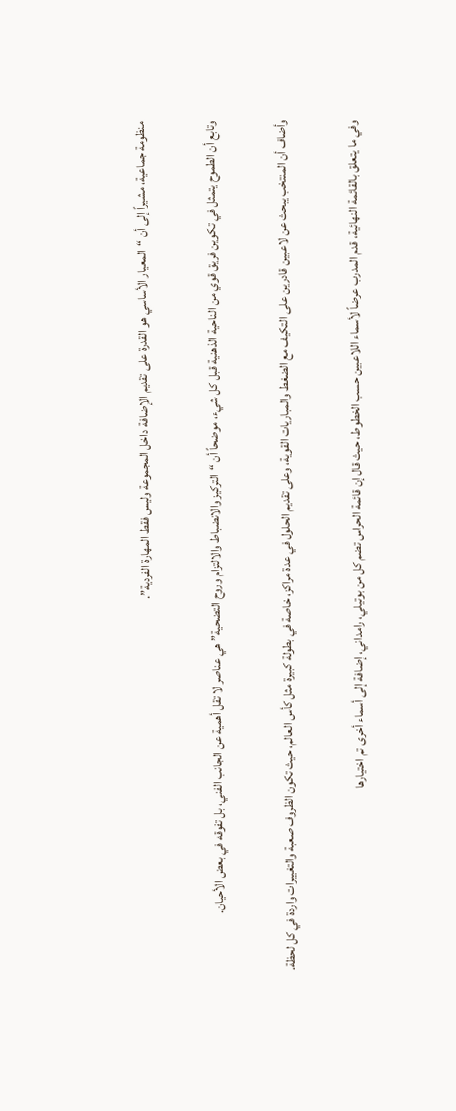منظومة جماعية، مشيراً إلى أن “المعيار الأساسي هو القدرة على تقديم الإضافة داخل المجموعة وليس فقط المهارة الفردية”.

وتابع أن الطموح يتمثل في تكوين فريق قوي من الناحية الذهنية قبل كل شيء، موضحاً أن “التركيز والانضباط والالتزام وروح التضحية” هي عناصر لا تقل أهمية عن الجانب الفني، بل تفوقه في بعض الأحيان.

وأضاف أن المنتخب يبحث عن لاعبين قادرين على التكيف مع الضغط والمباريات القوية، وعلى تقديم الحلول في عدة مراكز، خاصة في بطولة كبيرة مثل كأس العالم، حيث تكون الظروف صعبة والتغييرات واردة في كل لحظة.

وفي ما يتعلق بالقائمة النهائية، قدم المدرب عرضاً لأسماء اللاعبين حسب الخطوط، حيث قال إن قائمة الحراس تضم كل من بوتيلي، رامداني، إضافة إلى أسماء أخرى تم اختيارها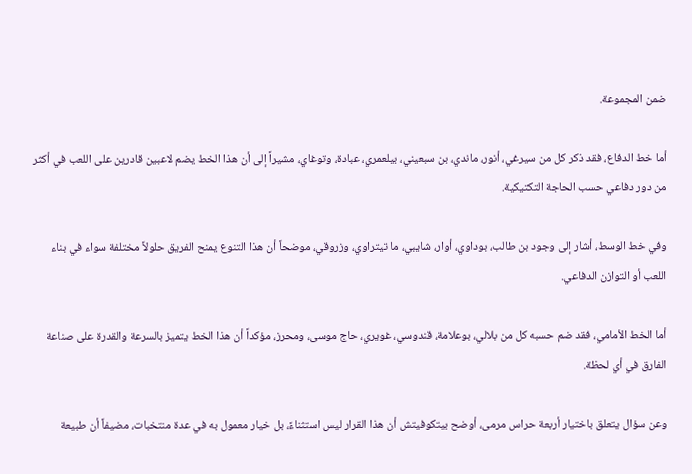ضمن المجموعة.

أما خط الدفاع، فقد ذكر كل من سيرغي، أنور، ماندي، بن سبعيني، بيلعمري، عبادة، وتوغاي، مشيراً إلى أن هذا الخط يضم لاعبين قادرين على اللعب في أكثر من دور دفاعي حسب الحاجة التكتيكية.

وفي خط الوسط، أشار إلى وجود بن طالب، بوداوي، أوار، شايبي، ما تيتراوي، وزروقي، موضحاً أن هذا التنوع يمنح الفريق حلولاً مختلفة سواء في بناء اللعب أو التوازن الدفاعي.

أما الخط الأمامي، فقد ضم حسبه كل من بلالي، بوعلامة، قندوسي، غويري، حاج موسى، ومحرز، مؤكداً أن هذا الخط يتميز بالسرعة والقدرة على صناعة الفارق في أي لحظة.

وعن سؤال يتعلق باختيار أربعة حراس مرمى، أوضح بيتكوفيتش أن هذا القرار ليس استثناءً، بل خيار معمول به في عدة منتخبات، مضيفاً أن طبيعة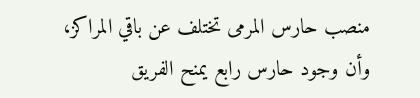منصب حارس المرمى تختلف عن باقي المراكز، وأن وجود حارس رابع يمنح الفريق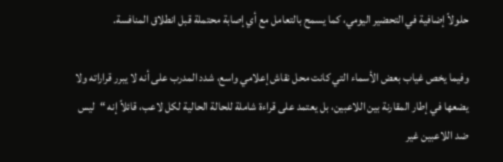حلولاً إضافية في التحضير اليومي، كما يسمح بالتعامل مع أي إصابة محتملة قبل انطلاق المنافسة.

وفيما يخص غياب بعض الأسماء التي كانت محل نقاش إعلامي واسع، شدد المدرب على أنه لا يبرر قراراته ولا يضعها في إطار المقارنة بين اللاعبين، بل يعتمد على قراءة شاملة للحالة الحالية لكل لاعب، قائلاً إنه “ليس ضد اللاعبين غير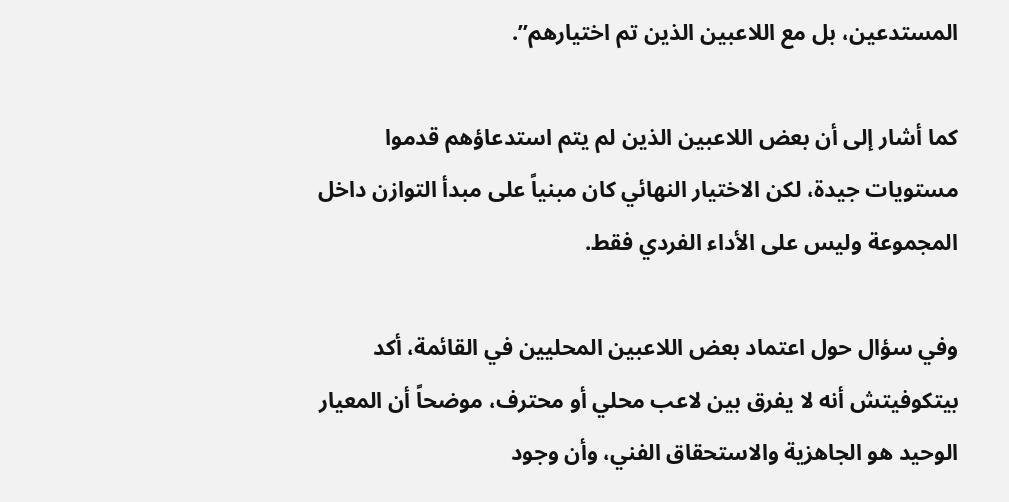المستدعين، بل مع اللاعبين الذين تم اختيارهم”.

كما أشار إلى أن بعض اللاعبين الذين لم يتم استدعاؤهم قدموا مستويات جيدة، لكن الاختيار النهائي كان مبنياً على مبدأ التوازن داخل المجموعة وليس على الأداء الفردي فقط.

وفي سؤال حول اعتماد بعض اللاعبين المحليين في القائمة، أكد بيتكوفيتش أنه لا يفرق بين لاعب محلي أو محترف، موضحاً أن المعيار الوحيد هو الجاهزية والاستحقاق الفني، وأن وجود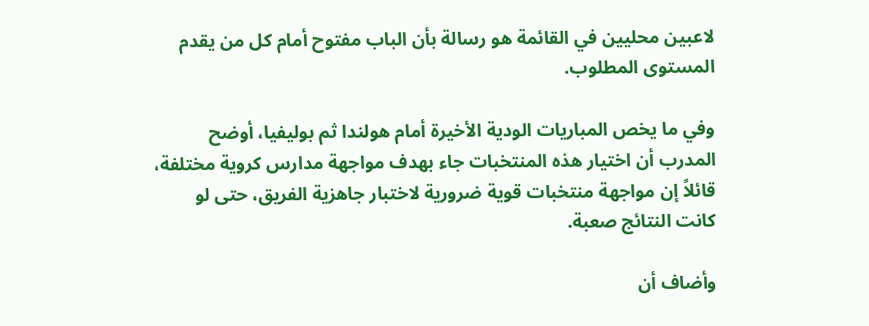لاعبين محليين في القائمة هو رسالة بأن الباب مفتوح أمام كل من يقدم المستوى المطلوب.

وفي ما يخص المباريات الودية الأخيرة أمام هولندا ثم بوليفيا، أوضح المدرب أن اختيار هذه المنتخبات جاء بهدف مواجهة مدارس كروية مختلفة، قائلاً إن مواجهة منتخبات قوية ضرورية لاختبار جاهزية الفريق، حتى لو كانت النتائج صعبة.

وأضاف أن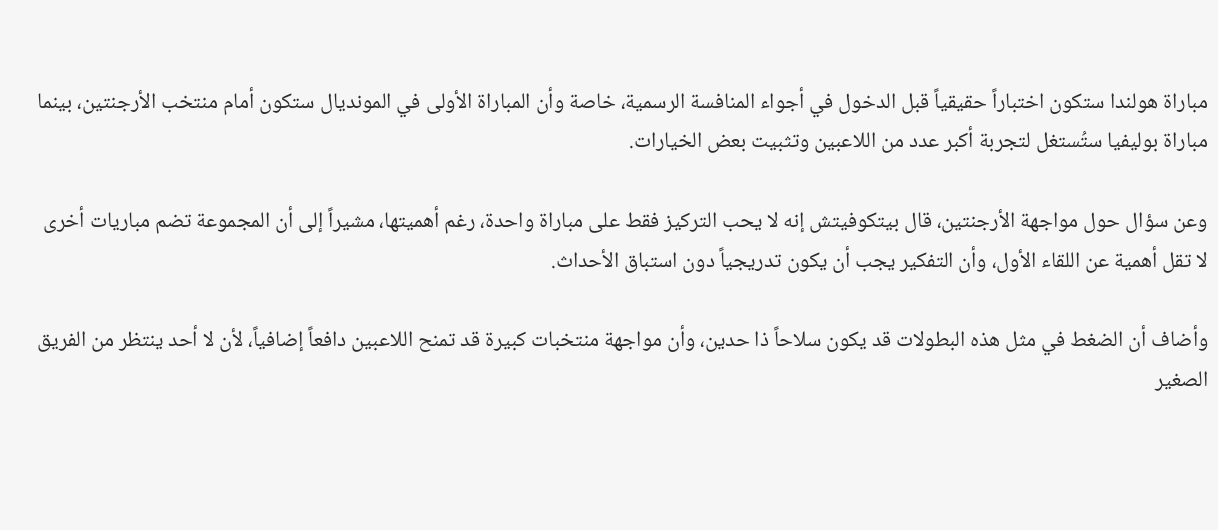مباراة هولندا ستكون اختباراً حقيقياً قبل الدخول في أجواء المنافسة الرسمية، خاصة وأن المباراة الأولى في المونديال ستكون أمام منتخب الأرجنتين، بينما مباراة بوليفيا ستُستغل لتجربة أكبر عدد من اللاعبين وتثبيت بعض الخيارات.

وعن سؤال حول مواجهة الأرجنتين، قال بيتكوفيتش إنه لا يحب التركيز فقط على مباراة واحدة، رغم أهميتها، مشيراً إلى أن المجموعة تضم مباريات أخرى لا تقل أهمية عن اللقاء الأول، وأن التفكير يجب أن يكون تدريجياً دون استباق الأحداث.

وأضاف أن الضغط في مثل هذه البطولات قد يكون سلاحاً ذا حدين، وأن مواجهة منتخبات كبيرة قد تمنح اللاعبين دافعاً إضافياً، لأن لا أحد ينتظر من الفريق الصغير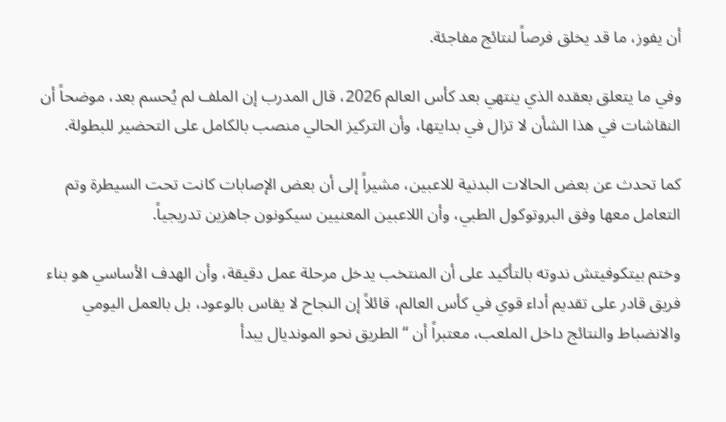أن يفوز، ما قد يخلق فرصاً لنتائج مفاجئة.

وفي ما يتعلق بعقده الذي ينتهي بعد كأس العالم 2026، قال المدرب إن الملف لم يُحسم بعد، موضحاً أن النقاشات في هذا الشأن لا تزال في بدايتها، وأن التركيز الحالي منصب بالكامل على التحضير للبطولة.

كما تحدث عن بعض الحالات البدنية للاعبين، مشيراً إلى أن بعض الإصابات كانت تحت السيطرة وتم التعامل معها وفق البروتوكول الطبي، وأن اللاعبين المعنيين سيكونون جاهزين تدريجياً.

وختم بيتكوفيتش ندوته بالتأكيد على أن المنتخب يدخل مرحلة عمل دقيقة، وأن الهدف الأساسي هو بناء فريق قادر على تقديم أداء قوي في كأس العالم، قائلاً إن النجاح لا يقاس بالوعود، بل بالعمل اليومي والانضباط والنتائج داخل الملعب، معتبراً أن “الطريق نحو المونديال يبدأ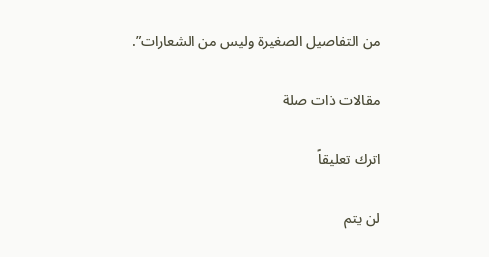من التفاصيل الصغيرة وليس من الشعارات”.

مقالات ذات صلة

اترك تعليقاً

لن يتم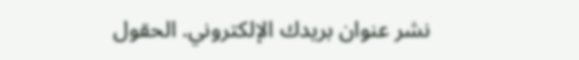نشر عنوان بريدك الإلكتروني. الحقول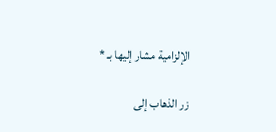الإلزامية مشار إليها بـ *

زر الذهاب إلى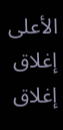الأعلى
إغلاق
إغلاق